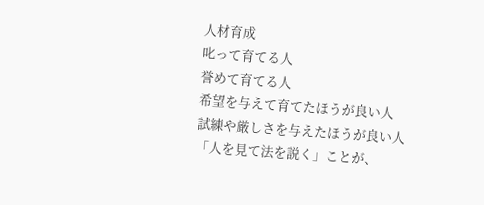人材育成
叱って育てる人
誉めて育てる人
希望を与えて育てたほうが良い人
試練や厳しさを与えたほうが良い人
「人を見て法を説く」ことが、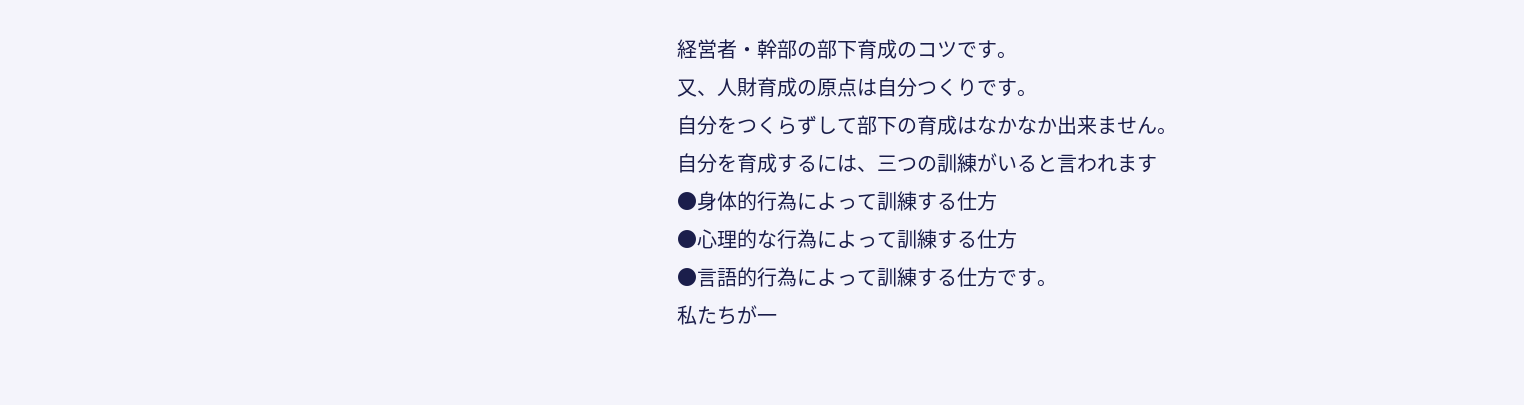経営者・幹部の部下育成のコツです。
又、人財育成の原点は自分つくりです。
自分をつくらずして部下の育成はなかなか出来ません。
自分を育成するには、三つの訓練がいると言われます
●身体的行為によって訓練する仕方
●心理的な行為によって訓練する仕方
●言語的行為によって訓練する仕方です。
私たちが一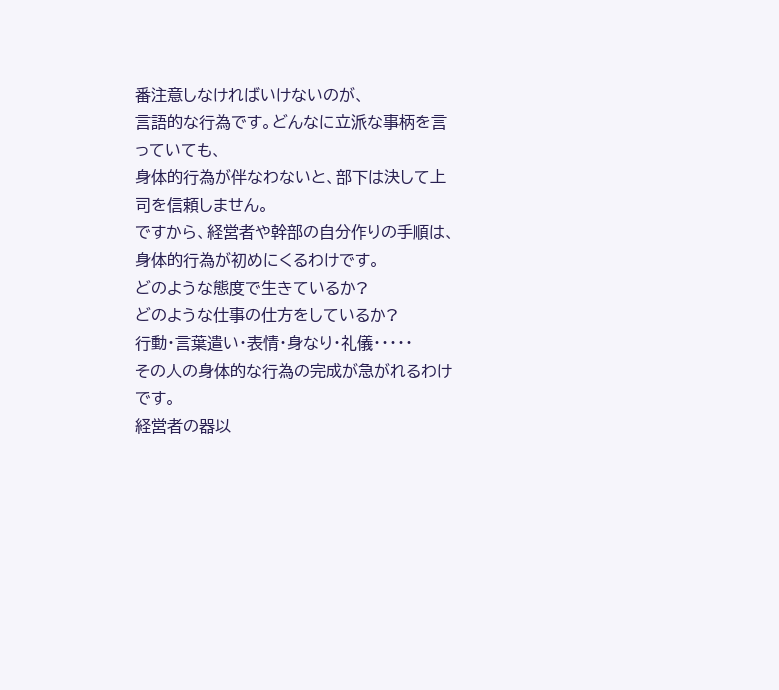番注意しなければいけないのが、
言語的な行為です。どんなに立派な事柄を言っていても、
身体的行為が伴なわないと、部下は決して上司を信頼しません。
ですから、経営者や幹部の自分作りの手順は、
身体的行為が初めにくるわけです。
どのような態度で生きているか?
どのような仕事の仕方をしているか?
行動・言葉遣い・表情・身なり・礼儀・・・・・
その人の身体的な行為の完成が急がれるわけです。
経営者の器以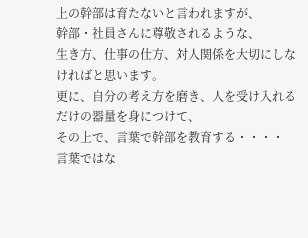上の幹部は育たないと言われますが、
幹部・社員さんに尊敬されるような、
生き方、仕事の仕方、対人関係を大切にしなければと思います。
更に、自分の考え方を磨き、人を受け入れるだけの器量を身につけて、
その上で、言葉で幹部を教育する・・・・
言葉ではな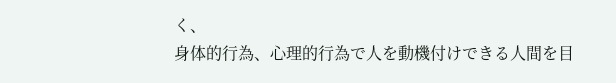く、
身体的行為、心理的行為で人を動機付けできる人間を目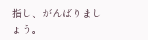指し、がんばりましょう。